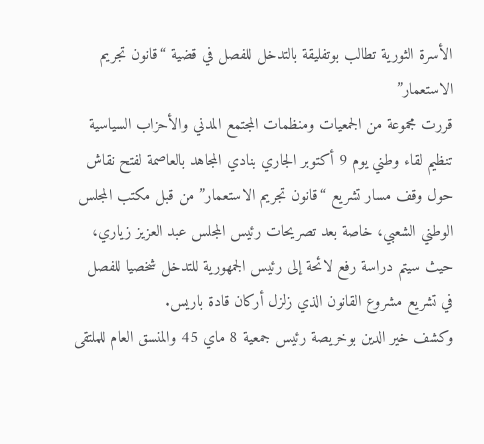الأسرة الثورية تطالب بوتفليقة بالتدخل للفصل في قضية “قانون تجريم الاستعمار”
قررت مجموعة من الجمعيات ومنظمات المجتمع المدني والأحزاب السياسية تنظيم لقاء وطني يوم 9 أكتوبر الجاري بنادي المجاهد بالعاصمة لفتح نقاش حول وقف مسار تشريع “قانون تجريم الاستعمار” من قبل مكتب المجلس الوطني الشعبي، خاصة بعد تصريحات رئيس المجلس عبد العزيز زياري، حيث سيتم دراسة رفع لائحة إلى رئيس الجمهورية للتدخل شخصيا للفصل في تشريع مشروع القانون الذي زلزل أركان قادة باريس.
وكشف خير الدين بوخريصة رئيس جمعية 8 ماي 45 والمنسق العام للملتقى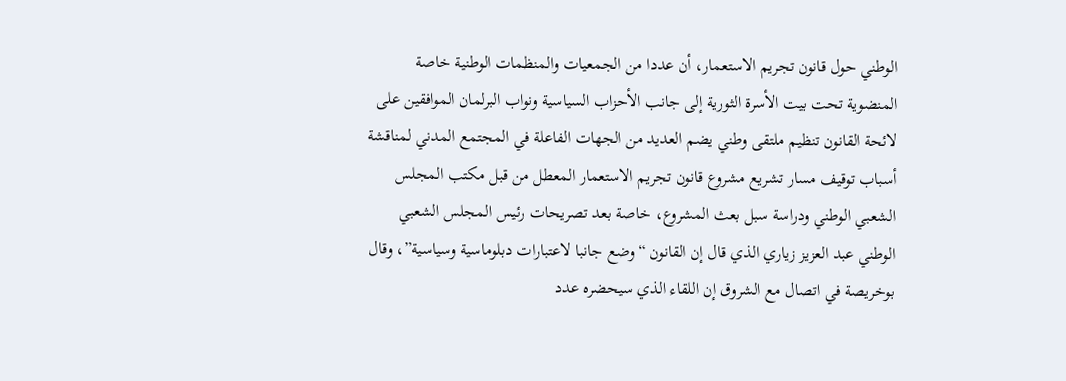الوطني حول قانون تجريم الاستعمار، أن عددا من الجمعيات والمنظمات الوطنية خاصة المنضوية تحت بيت الأسرة الثورية إلى جانب الأحزاب السياسية ونواب البرلمان الموافقين على لائحة القانون تنظيم ملتقى وطني يضم العديد من الجهات الفاعلة في المجتمع المدني لمناقشة أسباب توقيف مسار تشريع مشروع قانون تجريم الاستعمار المعطل من قبل مكتب المجلس الشعبي الوطني ودراسة سبل بعث المشروع، خاصة بعد تصريحات رئيس المجلس الشعبي الوطني عبد العزيز زياري الذي قال إن القانون “وضع جانبا لاعتبارات دبلوماسية وسياسية”، وقال بوخريصة في اتصال مع الشروق إن اللقاء الذي سيحضره عدد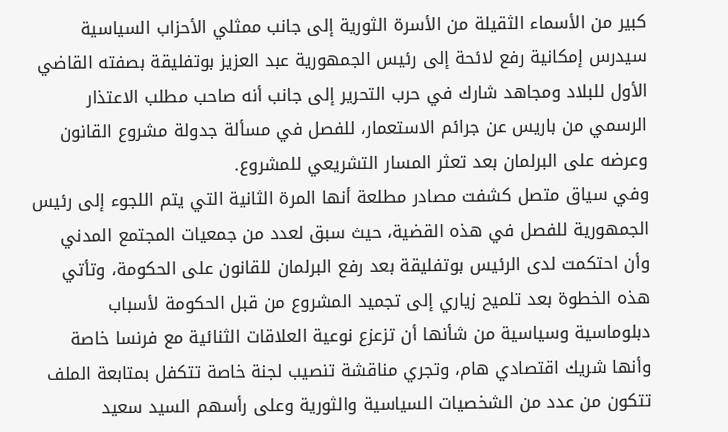كبير من الأسماء الثقيلة من الأسرة الثورية إلى جانب ممثلي الأحزاب السياسية سيدرس إمكانية رفع لائحة إلى رئيس الجمهورية عبد العزيز بوتفليقة بصفته القاضي الأول للبلاد ومجاهد شارك في حرب التحرير إلى جانب أنه صاحب مطلب الاعتذار الرسمي من باريس عن جرائم الاستعمار، للفصل في مسألة جدولة مشروع القانون وعرضه على البرلمان بعد تعثر المسار التشريعي للمشروع.
وفي سياق متصل كشفت مصادر مطلعة أنها المرة الثانية التي يتم اللجوء إلى رئيس الجمهورية للفصل في هذه القضية، حيث سبق لعدد من جمعيات المجتمع المدني وأن احتكمت لدى الرئيس بوتفليقة بعد رفع البرلمان للقانون على الحكومة، وتأتي هذه الخطوة بعد تلميح زياري إلى تجميد المشروع من قبل الحكومة لأسباب دبلوماسية وسياسية من شأنها أن تزعزع نوعية العلاقات الثنائية مع فرنسا خاصة وأنها شريك اقتصادي هام، وتجري مناقشة تنصيب لجنة خاصة تتكفل بمتابعة الملف تتكون من عدد من الشخصيات السياسية والثورية وعلى رأسهم السيد سعيد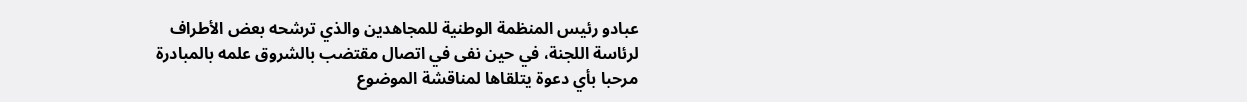عبادو رئيس المنظمة الوطنية للمجاهدين والذي ترشحه بعض الأطراف لرئاسة اللجنة، في حين نفى في اتصال مقتضب بالشروق علمه بالمبادرة مرحبا بأي دعوة يتلقاها لمناقشة الموضوع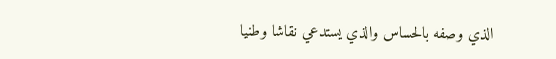الذي وصفه بالحساس والذي يستدعي نقاشا وطنيا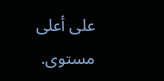على أعلى مستوى.